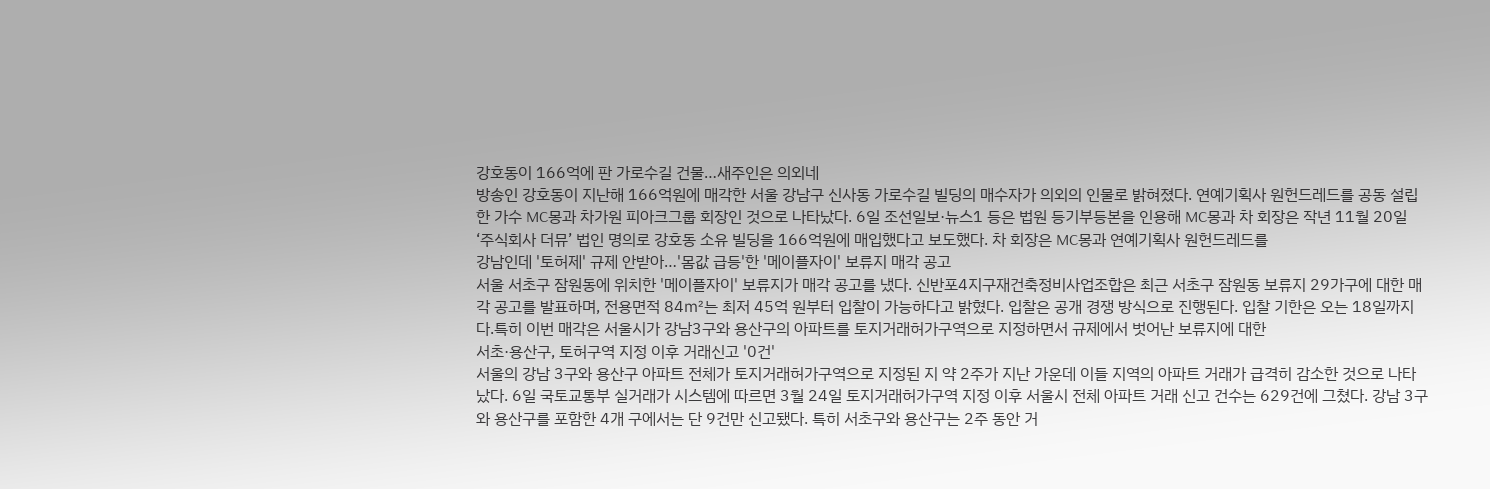강호동이 166억에 판 가로수길 건물…새주인은 의외네
방송인 강호동이 지난해 166억원에 매각한 서울 강남구 신사동 가로수길 빌딩의 매수자가 의외의 인물로 밝혀졌다. 연예기획사 원헌드레드를 공동 설립한 가수 MC몽과 차가원 피아크그룹 회장인 것으로 나타났다. 6일 조선일보·뉴스1 등은 법원 등기부등본을 인용해 MC몽과 차 회장은 작년 11월 20일 ‘주식회사 더뮤’ 법인 명의로 강호동 소유 빌딩을 166억원에 매입했다고 보도했다. 차 회장은 MC몽과 연예기획사 원헌드레드를
강남인데 '토허제' 규제 안받아…'몸값 급등'한 '메이플자이' 보류지 매각 공고
서울 서초구 잠원동에 위치한 '메이플자이' 보류지가 매각 공고를 냈다. 신반포4지구재건축정비사업조합은 최근 서초구 잠원동 보류지 29가구에 대한 매각 공고를 발표하며, 전용면적 84㎡는 최저 45억 원부터 입찰이 가능하다고 밝혔다. 입찰은 공개 경쟁 방식으로 진행된다. 입찰 기한은 오는 18일까지다.특히 이번 매각은 서울시가 강남3구와 용산구의 아파트를 토지거래허가구역으로 지정하면서 규제에서 벗어난 보류지에 대한
서초·용산구, 토허구역 지정 이후 거래신고 '0건'
서울의 강남 3구와 용산구 아파트 전체가 토지거래허가구역으로 지정된 지 약 2주가 지난 가운데 이들 지역의 아파트 거래가 급격히 감소한 것으로 나타났다. 6일 국토교통부 실거래가 시스템에 따르면 3월 24일 토지거래허가구역 지정 이후 서울시 전체 아파트 거래 신고 건수는 629건에 그쳤다. 강남 3구와 용산구를 포함한 4개 구에서는 단 9건만 신고됐다. 특히 서초구와 용산구는 2주 동안 거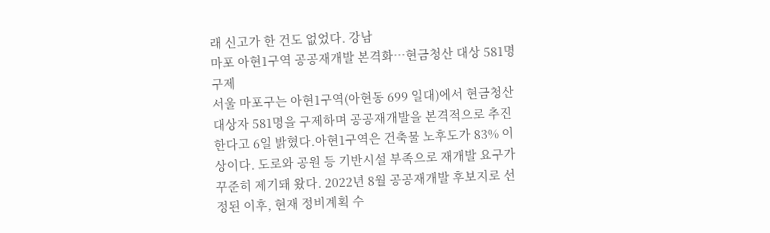래 신고가 한 건도 없었다. 강남
마포 아현1구역 공공재개발 본격화…현금청산 대상 581명 구제
서울 마포구는 아현1구역(아현동 699 일대)에서 현금청산 대상자 581명을 구제하며 공공재개발을 본격적으로 추진한다고 6일 밝혔다.아현1구역은 건축물 노후도가 83% 이상이다. 도로와 공원 등 기반시설 부족으로 재개발 요구가 꾸준히 제기돼 왔다. 2022년 8월 공공재개발 후보지로 선정된 이후, 현재 정비계획 수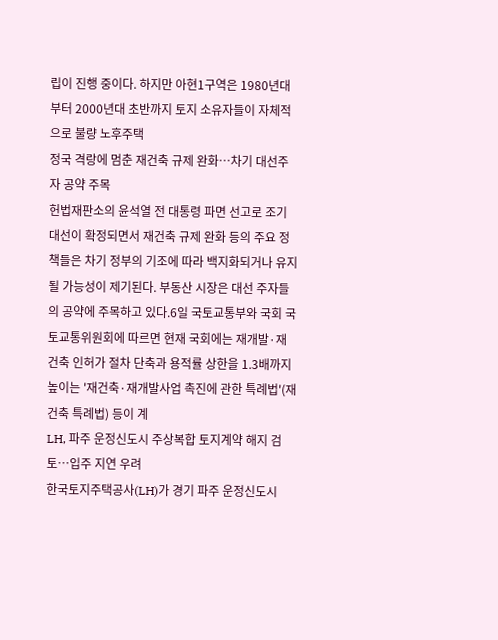립이 진행 중이다. 하지만 아현1구역은 1980년대부터 2000년대 초반까지 토지 소유자들이 자체적으로 불량 노후주택
정국 격랑에 멈춘 재건축 규제 완화…차기 대선주자 공약 주목
헌법재판소의 윤석열 전 대통령 파면 선고로 조기 대선이 확정되면서 재건축 규제 완화 등의 주요 정책들은 차기 정부의 기조에 따라 백지화되거나 유지될 가능성이 제기된다. 부동산 시장은 대선 주자들의 공약에 주목하고 있다.6일 국토교통부와 국회 국토교통위원회에 따르면 현재 국회에는 재개발·재건축 인허가 절차 단축과 용적률 상한을 1.3배까지 높이는 '재건축·재개발사업 촉진에 관한 특례법'(재건축 특례법) 등이 계
LH, 파주 운정신도시 주상복합 토지계약 해지 검토…입주 지연 우려
한국토지주택공사(LH)가 경기 파주 운정신도시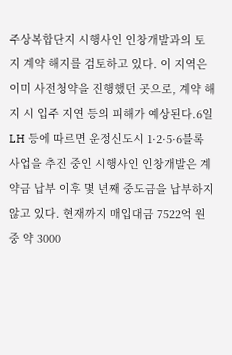주상복합단지 시행사인 인창개발과의 토지 계약 해지를 검토하고 있다. 이 지역은 이미 사전청약을 진행했던 곳으로, 계약 해지 시 입주 지연 등의 피해가 예상된다.6일 LH 등에 따르면 운정신도시 1·2·5·6블록 사업을 추진 중인 시행사인 인창개발은 계약금 납부 이후 몇 년째 중도금을 납부하지 않고 있다. 현재까지 매입대금 7522억 원 중 약 3000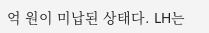억 원이 미납된 상태다. LH는